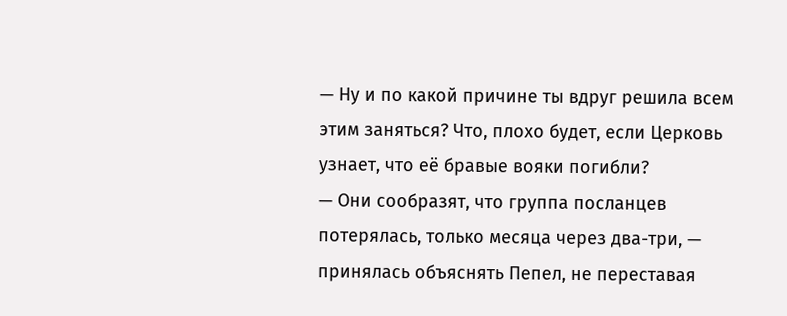— Ну и по какой причине ты вдруг решила всем этим заняться? Что, плохо будет, если Церковь узнает, что её бравые вояки погибли?
— Они сообразят, что группа посланцев потерялась, только месяца через два-три, — принялась объяснять Пепел, не переставая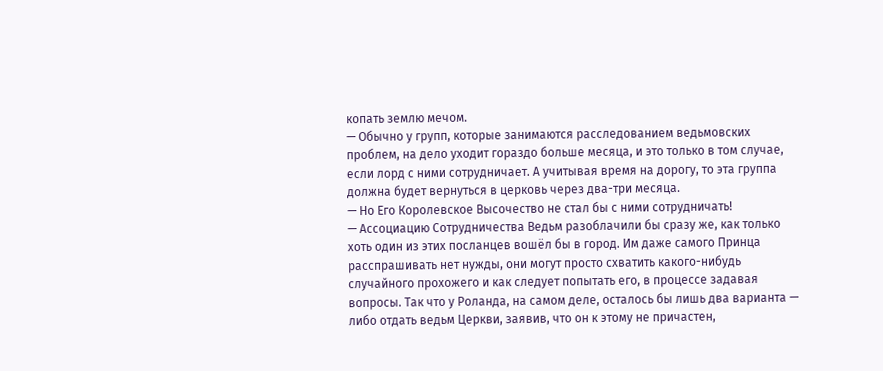копать землю мечом.
— Обычно у групп, которые занимаются расследованием ведьмовских проблем, на дело уходит гораздо больше месяца, и это только в том случае, если лорд с ними сотрудничает. А учитывая время на дорогу, то эта группа должна будет вернуться в церковь через два-три месяца.
— Но Его Королевское Высочество не стал бы с ними сотрудничать!
— Ассоциацию Сотрудничества Ведьм разоблачили бы сразу же, как только хоть один из этих посланцев вошёл бы в город. Им даже самого Принца расспрашивать нет нужды, они могут просто схватить какого-нибудь случайного прохожего и как следует попытать его, в процессе задавая вопросы. Так что у Роланда, на самом деле, осталось бы лишь два варианта — либо отдать ведьм Церкви, заявив, что он к этому не причастен,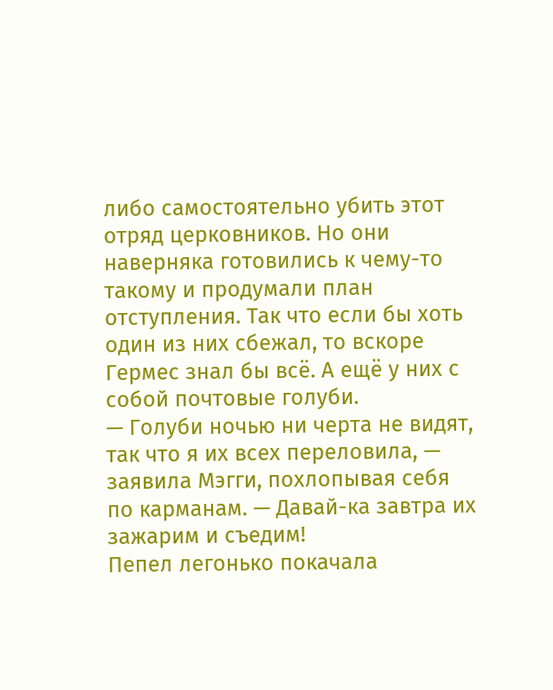либо самостоятельно убить этот отряд церковников. Но они наверняка готовились к чему-то такому и продумали план отступления. Так что если бы хоть один из них сбежал, то вскоре Гермес знал бы всё. А ещё у них с собой почтовые голуби.
— Голуби ночью ни черта не видят, так что я их всех переловила, — заявила Мэгги, похлопывая себя по карманам. — Давай-ка завтра их зажарим и съедим!
Пепел легонько покачала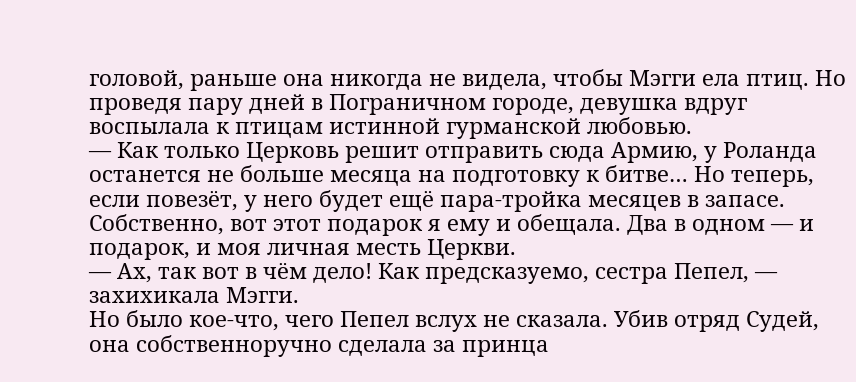головой, раньше она никогда не видела, чтобы Мэгги ела птиц. Но проведя пару дней в Пограничном городе, девушка вдруг воспылала к птицам истинной гурманской любовью.
— Как только Церковь решит отправить сюда Армию, у Роланда останется не больше месяца на подготовку к битве… Но теперь, если повезёт, у него будет ещё пара-тройка месяцев в запасе. Собственно, вот этот подарок я ему и обещала. Два в одном — и подарок, и моя личная месть Церкви.
— Ах, так вот в чём дело! Как предсказуемо, сестра Пепел, — захихикала Мэгги.
Но было кое-что, чего Пепел вслух не сказала. Убив отряд Судей, она собственноручно сделала за принца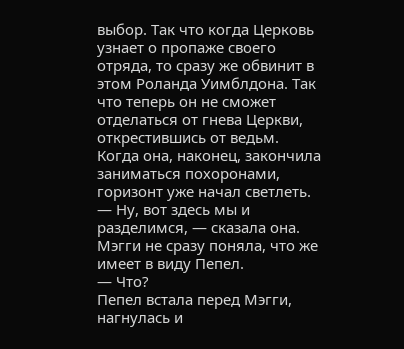выбор. Так что когда Церковь узнает о пропаже своего отряда, то сразу же обвинит в этом Роланда Уимблдона. Так что теперь он не сможет отделаться от гнева Церкви, открестившись от ведьм.
Когда она, наконец, закончила заниматься похоронами, горизонт уже начал светлеть.
— Ну, вот здесь мы и разделимся, — сказала она.
Мэгги не сразу поняла, что же имеет в виду Пепел.
— Что?
Пепел встала перед Мэгги, нагнулась и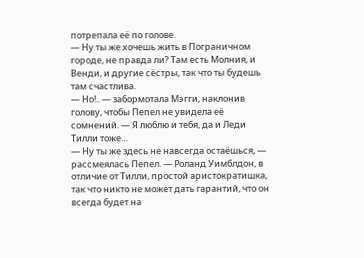потрепала её по голове.
— Ну ты же хочешь жить в Пограничном городе, не правда ли? Там есть Молния, и Венди, и другие сёстры, так что ты будешь там счастлива.
— Но!.. — забормотала Мэгги, наклонив голову, чтобы Пепел не увидела её сомнений. — Я люблю и тебя, да и Леди Тилли тоже…
— Ну ты же здесь не навсегда остаёшься, — рассмеялась Пепел. — Роланд Уимблдон, в отличие от Тилли, простой аристократишка, так что никто не может дать гарантий, что он всегда будет на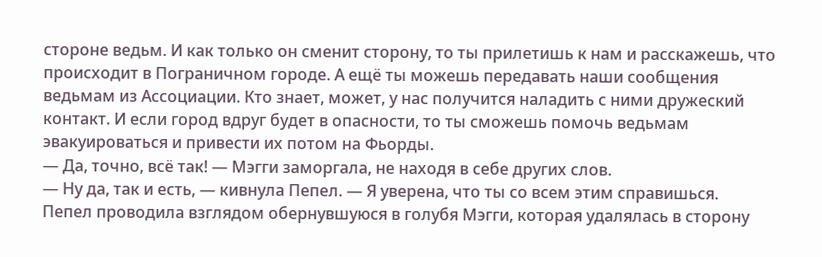стороне ведьм. И как только он сменит сторону, то ты прилетишь к нам и расскажешь, что происходит в Пограничном городе. А ещё ты можешь передавать наши сообщения ведьмам из Ассоциации. Кто знает, может, у нас получится наладить с ними дружеский контакт. И если город вдруг будет в опасности, то ты сможешь помочь ведьмам эвакуироваться и привести их потом на Фьорды.
— Да, точно, всё так! — Мэгги заморгала, не находя в себе других слов.
— Ну да, так и есть, — кивнула Пепел. — Я уверена, что ты со всем этим справишься.
Пепел проводила взглядом обернувшуюся в голубя Мэгги, которая удалялась в сторону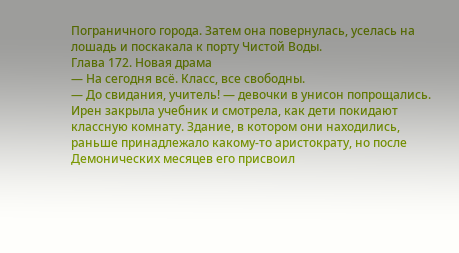Пограничного города. Затем она повернулась, уселась на лошадь и поскакала к порту Чистой Воды.
Глава 172. Новая драма
— На сегодня всё. Класс, все свободны.
— До свидания, учитель! — девочки в унисон попрощались.
Ирен закрыла учебник и смотрела, как дети покидают классную комнату. Здание, в котором они находились, раньше принадлежало какому-то аристократу, но после Демонических месяцев его присвоил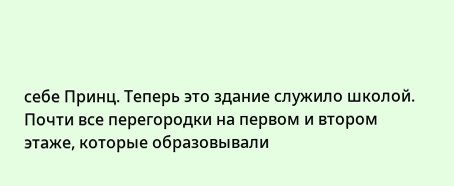себе Принц. Теперь это здание служило школой.
Почти все перегородки на первом и втором этаже, которые образовывали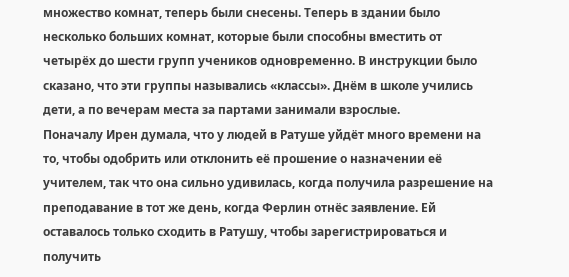множество комнат, теперь были снесены. Теперь в здании было несколько больших комнат, которые были способны вместить от четырёх до шести групп учеников одновременно. В инструкции было сказано, что эти группы назывались «классы». Днём в школе учились дети, а по вечерам места за партами занимали взрослые.
Поначалу Ирен думала, что у людей в Ратуше уйдёт много времени на то, чтобы одобрить или отклонить её прошение о назначении её учителем, так что она сильно удивилась, когда получила разрешение на преподавание в тот же день, когда Ферлин отнёс заявление. Ей оставалось только сходить в Ратушу, чтобы зарегистрироваться и получить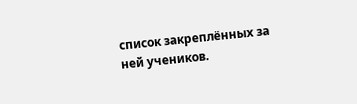список закреплённых за ней учеников.